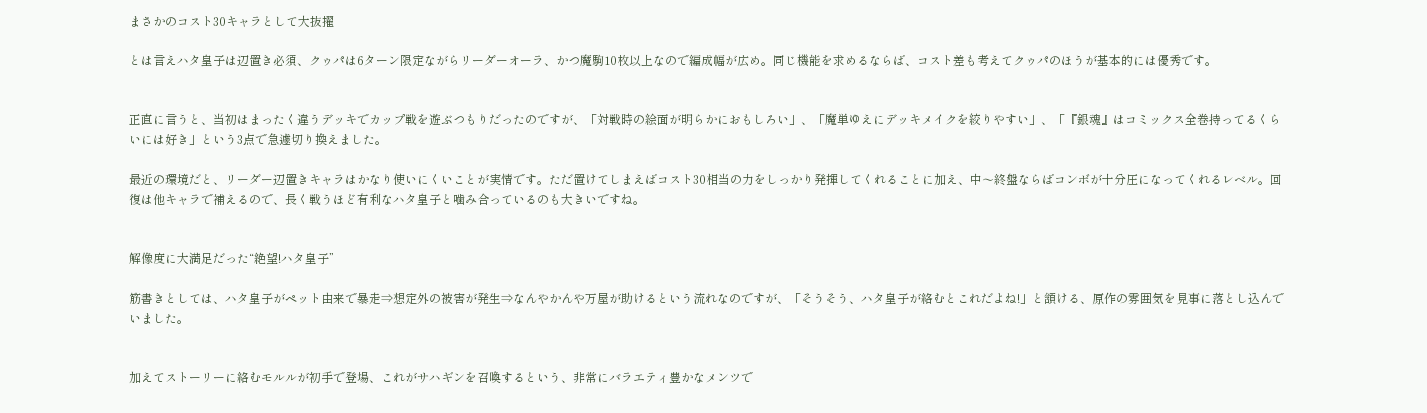まさかのコスト30キャラとして大抜擢

とは言えハタ皇子は辺置き必須、クゥパは6ターン限定ながらリーダーオーラ、かつ魔駒10枚以上なので編成幅が広め。同じ機能を求めるならば、コスト差も考えてクゥパのほうが基本的には優秀です。


正直に言うと、当初はまったく違うデッキでカップ戦を遊ぶつもりだったのですが、「対戦時の絵面が明らかにおもしろい」、「魔単ゆえにデッキメイクを絞りやすい」、「『銀魂』はコミックス全巻持ってるくらいには好き」という3点で急遽切り換えました。

最近の環境だと、リーダー辺置きキャラはかなり使いにくいことが実情です。ただ置けてしまえばコスト30相当の力をしっかり発揮してくれることに加え、中〜終盤ならばコンボが十分圧になってくれるレベル。回復は他キャラで補えるので、長く戦うほど有利なハタ皇子と噛み合っているのも大きいですね。


解像度に大満足だった“絶望!ハタ皇子”

筋書きとしては、ハタ皇子がペット由来で暴走⇒想定外の被害が発生⇒なんやかんや万屋が助けるという流れなのですが、「そうそう、ハタ皇子が絡むとこれだよね!」と頷ける、原作の雰囲気を見事に落とし込んでいました。


加えてストーリーに絡むモルルが初手で登場、これがサハギンを召喚するという、非常にバラエティ豊かなメンツで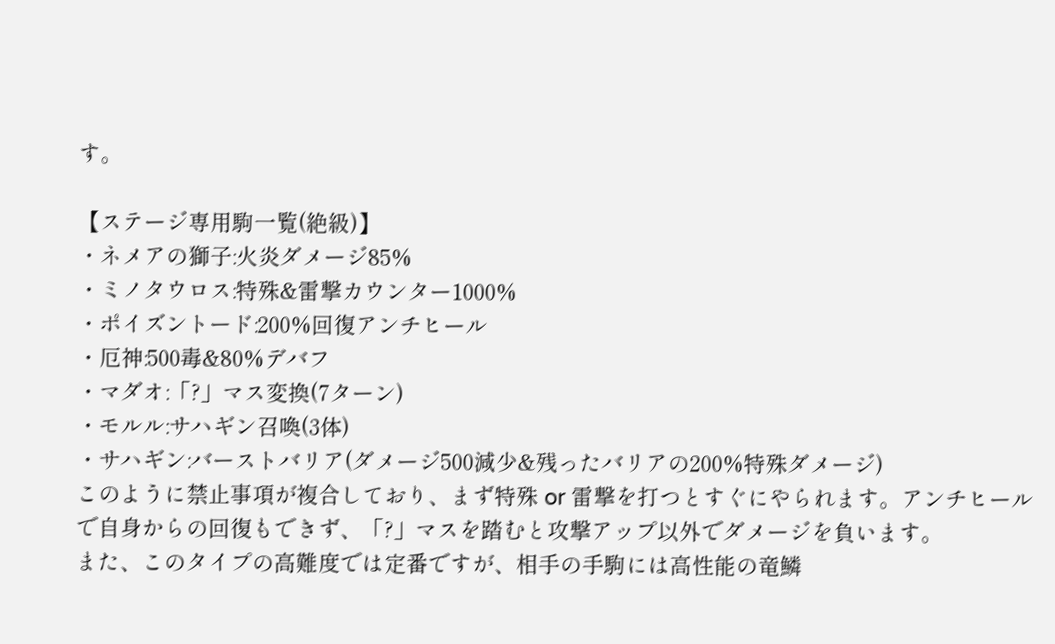す。

【ステージ専用駒一覧(絶級)】
・ネメアの獅子:火炎ダメージ85%
・ミノタウロス:特殊&雷撃カウンター1000%
・ポイズントード:200%回復アンチヒール
・厄神:500毒&80%デバフ
・マダオ:「?」マス変換(7ターン)
・モルル:サハギン召喚(3体)
・サハギン:バーストバリア(ダメージ500減少&残ったバリアの200%特殊ダメージ)
このように禁止事項が複合しており、まず特殊 or 雷撃を打つとすぐにやられます。アンチヒールで自身からの回復もできず、「?」マスを踏むと攻撃アップ以外でダメージを負います。
また、このタイプの高難度では定番ですが、相手の手駒には高性能の竜鱗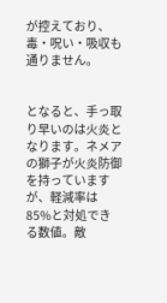が控えており、毒・呪い・吸収も通りません。


となると、手っ取り早いのは火炎となります。ネメアの獅子が火炎防御を持っていますが、軽減率は85%と対処できる数値。敵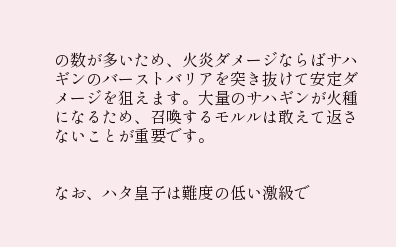の数が多いため、火炎ダメージならばサハギンのバーストバリアを突き抜けて安定ダメージを狙えます。大量のサハギンが火種になるため、召喚するモルルは敢えて返さないことが重要です。


なお、ハタ皇子は難度の低い激級で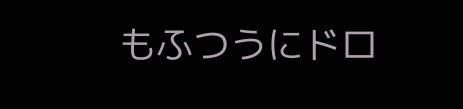もふつうにドロ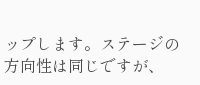ップします。ステージの方向性は同じですが、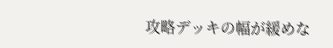攻略デッキの幅が緩めな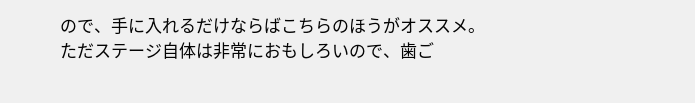ので、手に入れるだけならばこちらのほうがオススメ。
ただステージ自体は非常におもしろいので、歯ご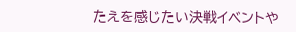たえを感じたい決戦イベントや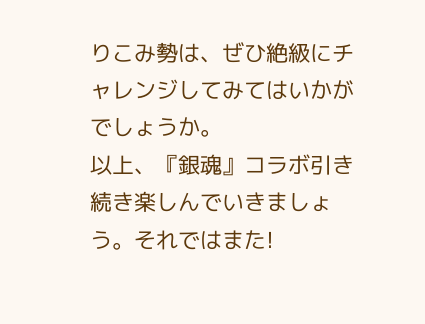りこみ勢は、ぜひ絶級にチャレンジしてみてはいかがでしょうか。
以上、『銀魂』コラボ引き続き楽しんでいきましょう。それではまた!